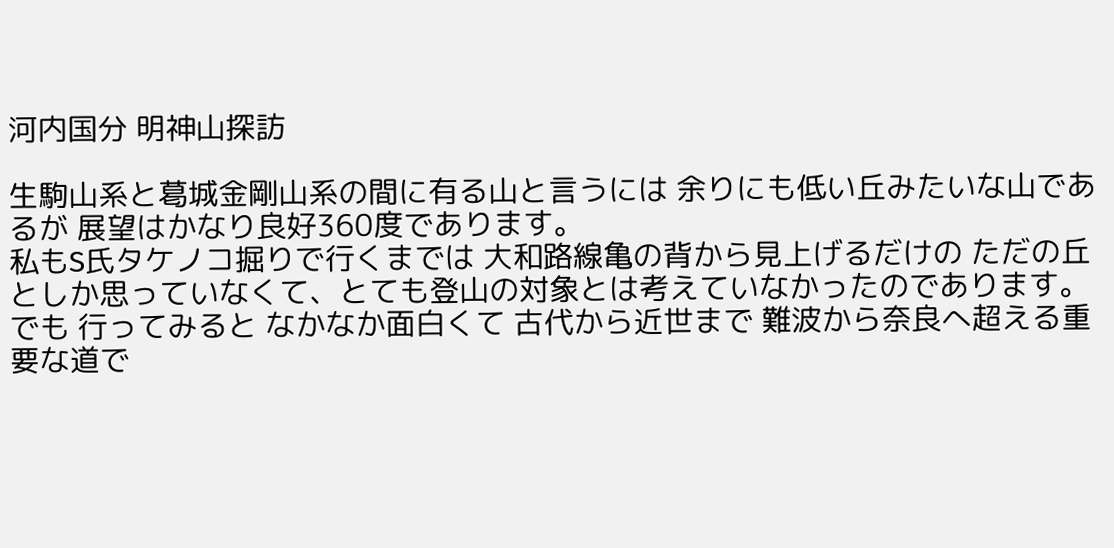河内国分 明神山探訪

生駒山系と葛城金剛山系の間に有る山と言うには 余りにも低い丘みたいな山であるが 展望はかなり良好360度であります。
私もS氏タケノコ掘りで行くまでは 大和路線亀の背から見上げるだけの ただの丘としか思っていなくて、とても登山の対象とは考えていなかったのであります。
でも 行ってみると なかなか面白くて 古代から近世まで 難波から奈良へ超える重要な道で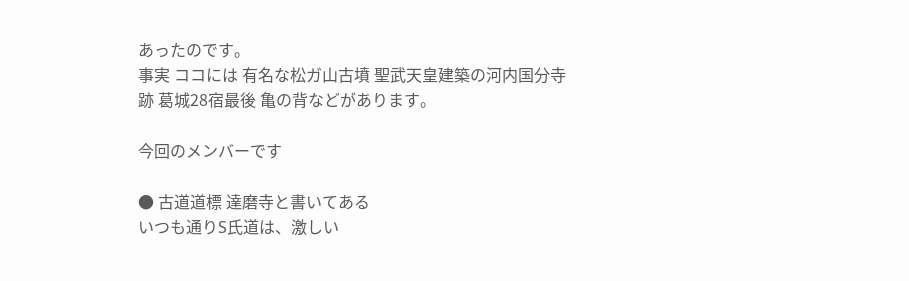あったのです。
事実 ココには 有名な松ガ山古墳 聖武天皇建築の河内国分寺跡 葛城28宿最後 亀の背などがあります。

今回のメンバーです

● 古道道標 達磨寺と書いてある
いつも通りS氏道は、激しい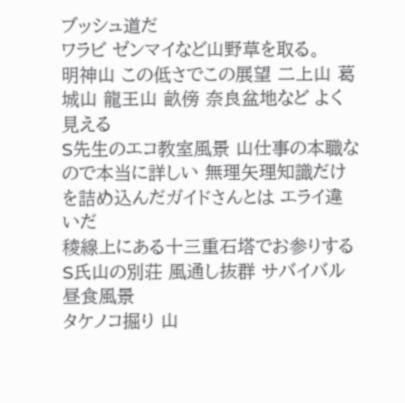ブッシュ道だ
ワラビ ゼンマイなど山野草を取る。
明神山 この低さでこの展望 二上山 葛城山 龍王山 畝傍 奈良盆地など よく見える
S先生のエコ教室風景 山仕事の本職なので本当に詳しい 無理矢理知識だけを詰め込んだガイドさんとは エライ違いだ
稜線上にある十三重石塔でお参りする
S氏山の別荘 風通し抜群 サバイバル昼食風景
タケノコ掘り 山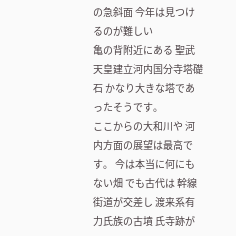の急斜面 今年は見つけるのが難しい
亀の背附近にある 聖武天皇建立河内国分寺塔礎石 かなり大きな塔であったそうです。
ここからの大和川や 河内方面の展望は最高です。 今は本当に何にもない畑 でも古代は 幹線街道が交差し 渡来系有力氏族の古墳 氏寺跡が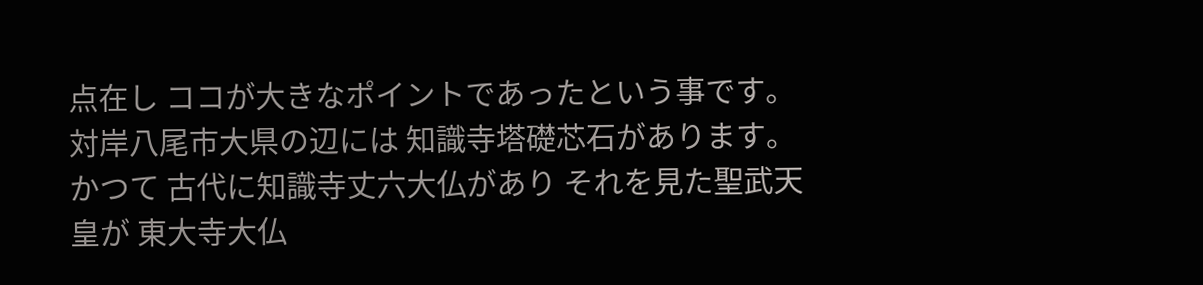点在し ココが大きなポイントであったという事です。
対岸八尾市大県の辺には 知識寺塔礎芯石があります。
かつて 古代に知識寺丈六大仏があり それを見た聖武天皇が 東大寺大仏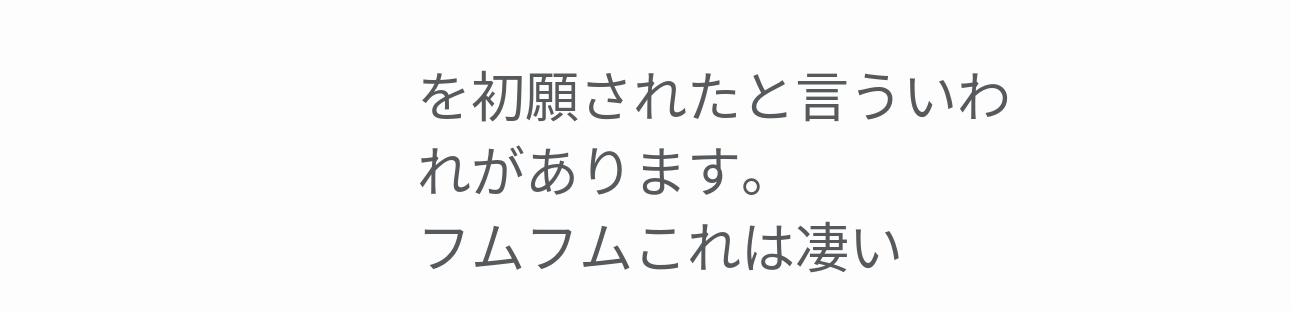を初願されたと言ういわれがあります。
フムフムこれは凄い